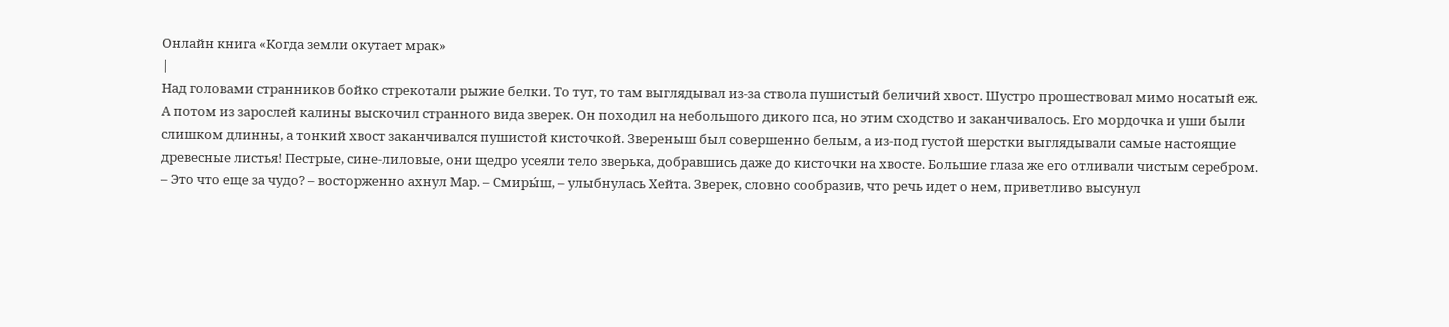Онлайн книга «Когда земли окутает мрак»
|
Над головами странников бойко стрекотали рыжие белки. То тут, то там выглядывал из-за ствола пушистый беличий хвост. Шустро прошествовал мимо носатый еж. А потом из зарослей калины выскочил странного вида зверек. Он походил на небольшого дикого пса, но этим сходство и заканчивалось. Его мордочка и уши были слишком длинны, а тонкий хвост заканчивался пушистой кисточкой. Звереныш был совершенно белым, а из-под густой шерстки выглядывали самые настоящие древесные листья! Пестрые, сине-лиловые, они щедро усеяли тело зверька, добравшись даже до кисточки на хвосте. Большие глаза же его отливали чистым серебром. – Это что еще за чудо? – восторженно ахнул Мар. – Смиры́ш, – улыбнулась Хейта. Зверек, словно сообразив, что речь идет о нем, приветливо высунул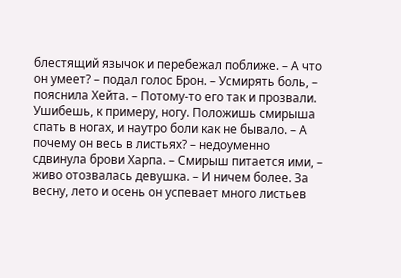блестящий язычок и перебежал поближе. – А что он умеет? – подал голос Брон. – Усмирять боль, – пояснила Хейта. – Потому-то его так и прозвали. Ушибешь, к примеру, ногу. Положишь смирыша спать в ногах, и наутро боли как не бывало. – А почему он весь в листьях? – недоуменно сдвинула брови Харпа. – Смирыш питается ими, – живо отозвалась девушка. – И ничем более. За весну, лето и осень он успевает много листьев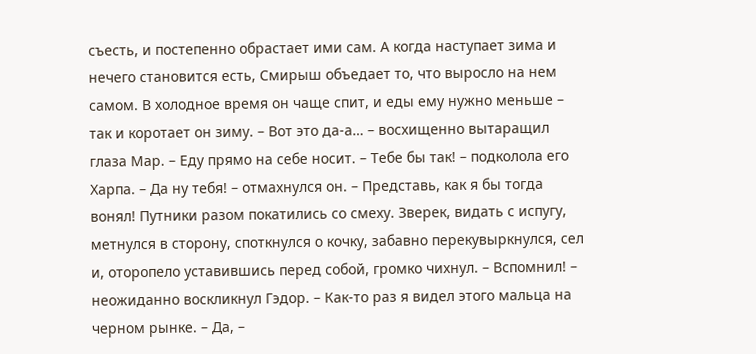съесть, и постепенно обрастает ими сам. А когда наступает зима и нечего становится есть, Смирыш объедает то, что выросло на нем самом. В холодное время он чаще спит, и еды ему нужно меньше – так и коротает он зиму. – Вот это да-а… – восхищенно вытаращил глаза Мар. – Еду прямо на себе носит. – Тебе бы так! – подколола его Харпа. – Да ну тебя! – отмахнулся он. – Представь, как я бы тогда вонял! Путники разом покатились со смеху. Зверек, видать с испугу, метнулся в сторону, споткнулся о кочку, забавно перекувыркнулся, сел и, оторопело уставившись перед собой, громко чихнул. – Вспомнил! – неожиданно воскликнул Гэдор. – Как-то раз я видел этого мальца на черном рынке. – Да, –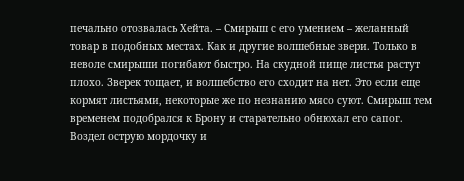печально отозвалась Хейта. – Смирыш с его умением – желанный товар в подобных местах. Как и другие волшебные звери. Только в неволе смирыши погибают быстро. На скудной пище листья растут плохо. Зверек тощает, и волшебство его сходит на нет. Это если еще кормят листьями, некоторые же по незнанию мясо суют. Смирыш тем временем подобрался к Брону и старательно обнюхал его сапог. Воздел острую мордочку и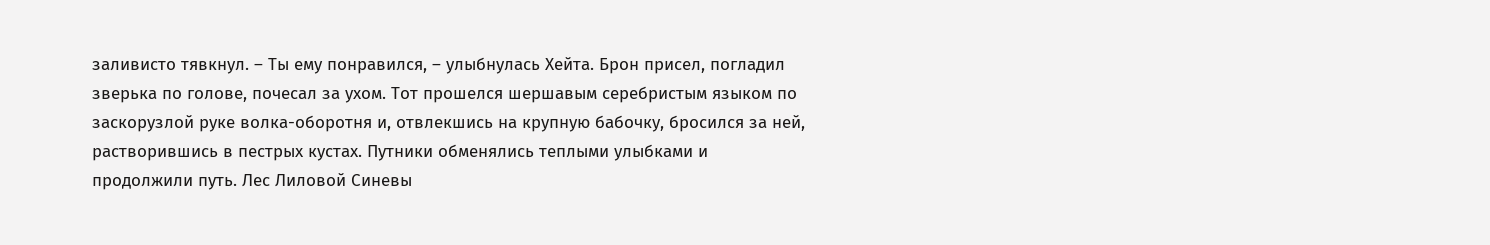заливисто тявкнул. – Ты ему понравился, – улыбнулась Хейта. Брон присел, погладил зверька по голове, почесал за ухом. Тот прошелся шершавым серебристым языком по заскорузлой руке волка-оборотня и, отвлекшись на крупную бабочку, бросился за ней, растворившись в пестрых кустах. Путники обменялись теплыми улыбками и продолжили путь. Лес Лиловой Синевы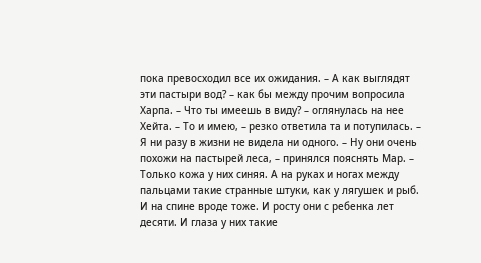пока превосходил все их ожидания. – А как выглядят эти пастыри вод? – как бы между прочим вопросила Харпа. – Что ты имеешь в виду? – оглянулась на нее Хейта. – То и имею, – резко ответила та и потупилась. – Я ни разу в жизни не видела ни одного. – Ну они очень похожи на пастырей леса, – принялся пояснять Мар. – Только кожа у них синяя. А на руках и ногах между пальцами такие странные штуки, как у лягушек и рыб. И на спине вроде тоже. И росту они с ребенка лет десяти. И глаза у них такие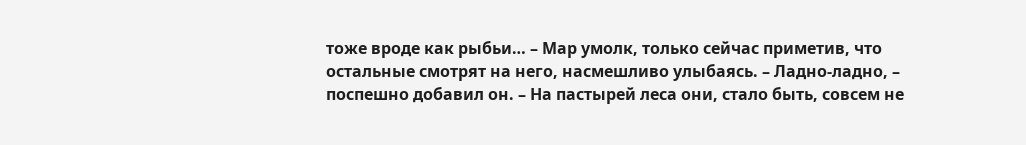тоже вроде как рыбьи… – Мар умолк, только сейчас приметив, что остальные смотрят на него, насмешливо улыбаясь. – Ладно-ладно, – поспешно добавил он. – На пастырей леса они, стало быть, совсем не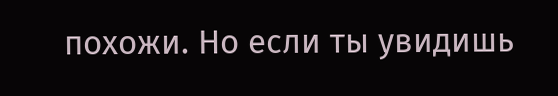похожи. Но если ты увидишь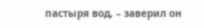пастыря вод, – заверил он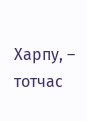Харпу, – тотчас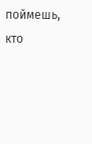поймешь, кто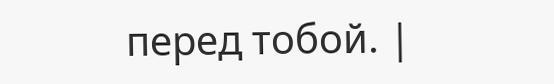перед тобой. |